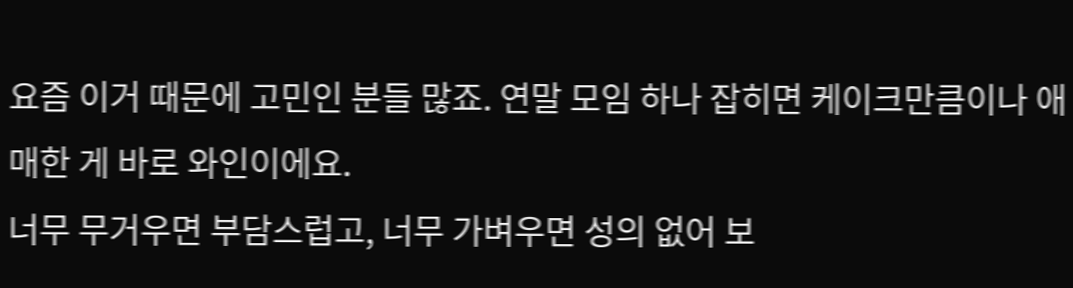요즘 이거 때문에 고민인 분들 많죠. 연말 모임 하나 잡히면 케이크만큼이나 애매한 게 바로 와인이에요.
너무 무거우면 부담스럽고, 너무 가벼우면 성의 없어 보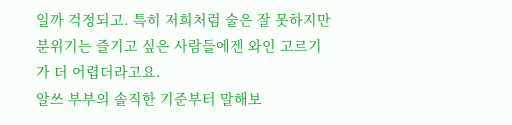일까 걱정되고. 특히 저희처럼 술은 잘 못하지만 분위기는 즐기고 싶은 사람들에겐 와인 고르기가 더 어렵더라고요.
알쓰 부부의 솔직한 기준부터 말해보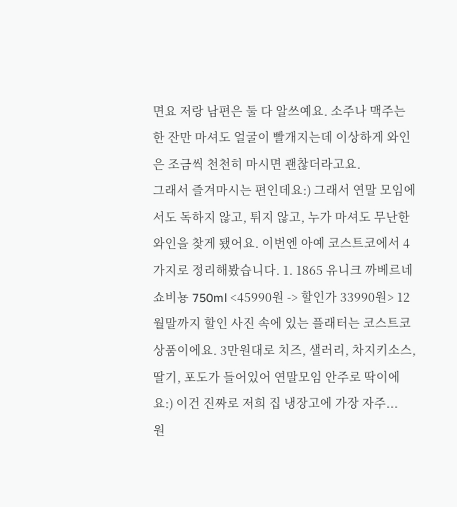면요 저랑 남편은 둘 다 알쓰예요. 소주나 맥주는 한 잔만 마셔도 얼굴이 빨개지는데 이상하게 와인은 조금씩 천천히 마시면 괜찮더라고요.
그래서 즐겨마시는 편인데요:) 그래서 연말 모임에서도 독하지 않고, 튀지 않고, 누가 마셔도 무난한 와인을 찾게 됐어요. 이번엔 아예 코스트코에서 4가지로 정리해봤습니다. 1. 1865 유니크 까베르네쇼비뇽 750ml <45990원 -> 할인가 33990원> 12월말까지 할인 사진 속에 있는 플래터는 코스트코 상품이에요. 3만원대로 치즈, 샐러리, 차지키소스, 딸기, 포도가 들어있어 연말모임 안주로 딱이에요:) 이건 진짜로 저희 집 냉장고에 가장 자주...
원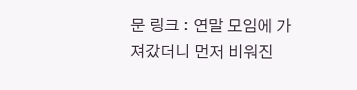문 링크 : 연말 모임에 가져갔더니 먼저 비워진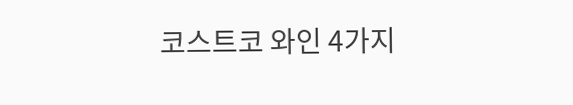코스트코 와인 4가지